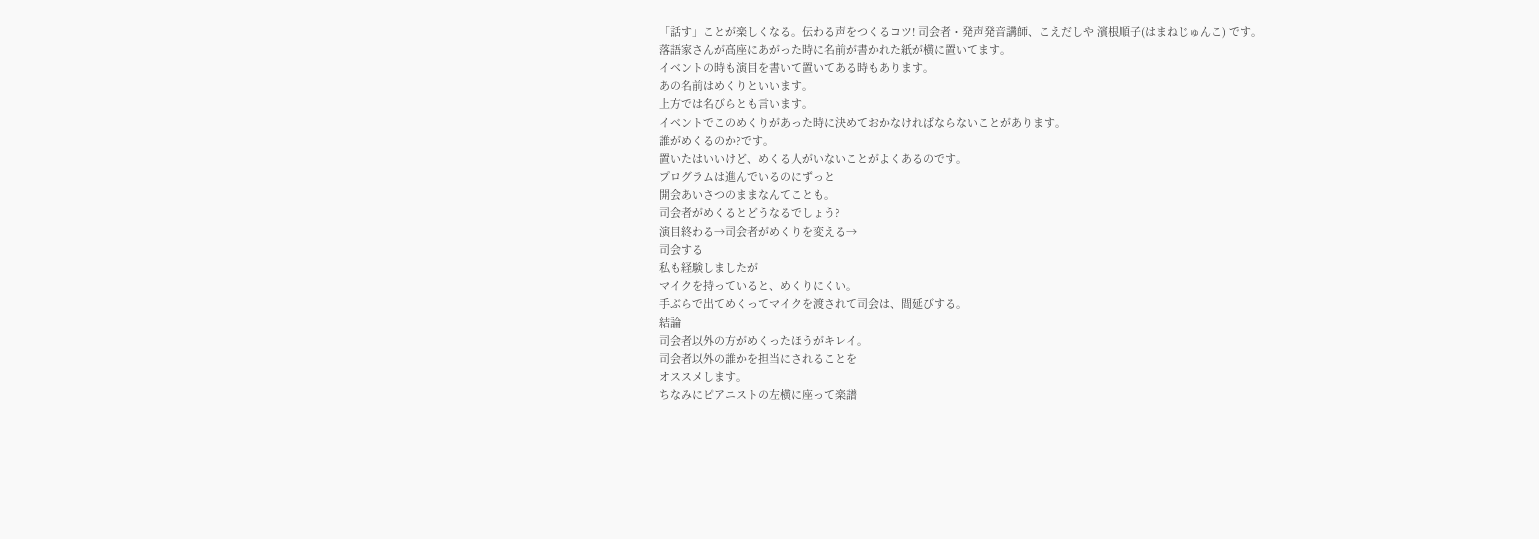「話す」ことが楽しくなる。伝わる声をつくるコツ! 司会者・発声発音講師、こえだしや 濱根順子(はまねじゅんこ) です。
落語家さんが高座にあがった時に名前が書かれた紙が横に置いてます。
イベントの時も演目を書いて置いてある時もあります。
あの名前はめくりといいます。
上方では名びらとも言います。
イベントでこのめくりがあった時に決めておかなければならないことがあります。
誰がめくるのか?です。
置いたはいいけど、めくる人がいないことがよくあるのです。
プログラムは進んでいるのにずっと
開会あいさつのままなんてことも。
司会者がめくるとどうなるでしょう?
演目終わる→司会者がめくりを変える→
司会する
私も経験しましたが
マイクを持っていると、めくりにくい。
手ぶらで出てめくってマイクを渡されて司会は、間延びする。
結論
司会者以外の方がめくったほうがキレイ。
司会者以外の誰かを担当にされることを
オススメします。
ちなみにピアニストの左横に座って楽譜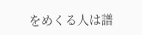をめくる人は譜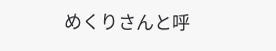めくりさんと呼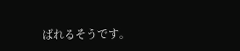ばれるそうです。